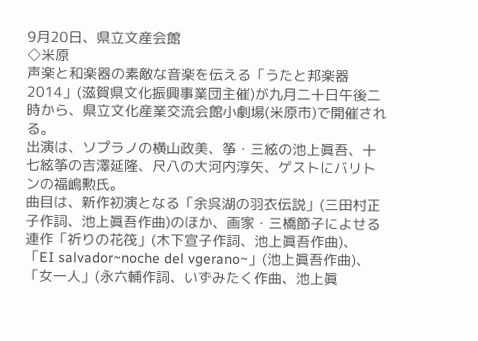9月20日、県立文産会館
◇米原
声楽と和楽器の素敵な音楽を伝える「うたと邦楽器2014」(滋賀県文化振興事業団主催)が九月二十日午後二時から、県立文化産業交流会館小劇場(米原市)で開催される。
出演は、ソプラノの横山政美、筝・三絃の池上眞吾、十七絃筝の吉澤延隆、尺八の大河内淳矢、ゲストにバリトンの福嶋勲氏。
曲目は、新作初演となる「余呉湖の羽衣伝説」(三田村正子作詞、池上眞吾作曲)のほか、画家・三橋節子によせる連作「祈りの花筏」(木下宣子作詞、池上眞吾作曲)、「EI salvador~noche del vgerano~」(池上眞吾作曲)、「女一人」(永六輔作詞、いずみたく作曲、池上眞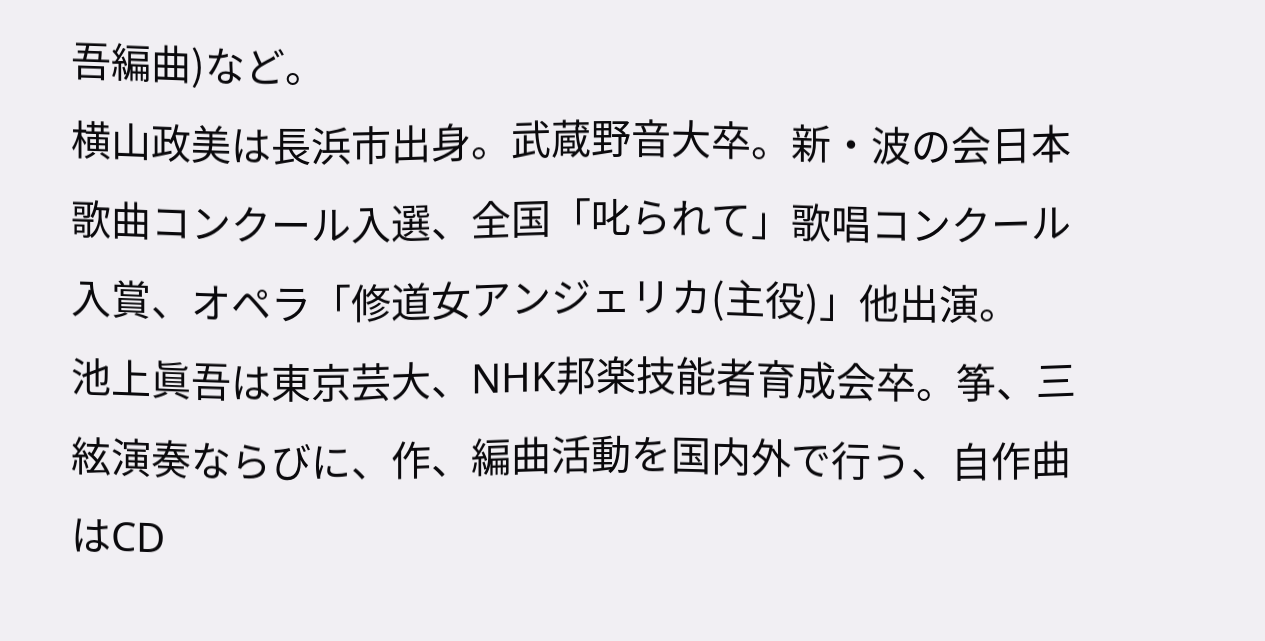吾編曲)など。
横山政美は長浜市出身。武蔵野音大卒。新・波の会日本歌曲コンクール入選、全国「叱られて」歌唱コンクール入賞、オペラ「修道女アンジェリカ(主役)」他出演。
池上眞吾は東京芸大、NHK邦楽技能者育成会卒。筝、三絃演奏ならびに、作、編曲活動を国内外で行う、自作曲はCD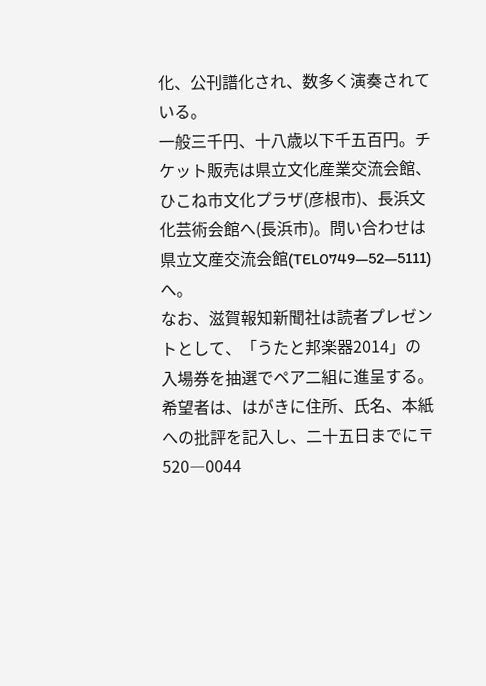化、公刊譜化され、数多く演奏されている。
一般三千円、十八歳以下千五百円。チケット販売は県立文化産業交流会館、ひこね市文化プラザ(彦根市)、長浜文化芸術会館へ(長浜市)。問い合わせは県立文産交流会館(TEL0749―52―5111)へ。
なお、滋賀報知新聞社は読者プレゼントとして、「うたと邦楽器2014」の入場券を抽選でペア二組に進呈する。希望者は、はがきに住所、氏名、本紙への批評を記入し、二十五日までに〒520―0044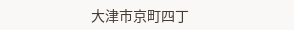大津市京町四丁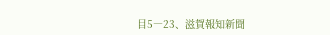目5―23、滋賀報知新聞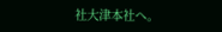社大津本社へ。